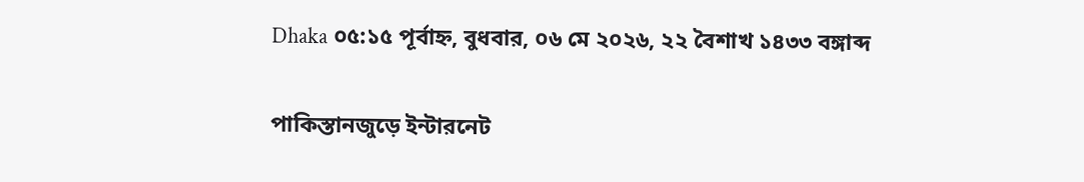Dhaka ০৫:১৫ পূর্বাহ্ন, বুধবার, ০৬ মে ২০২৬, ২২ বৈশাখ ১৪৩৩ বঙ্গাব্দ

পাকিস্তানজুড়ে ইন্টারনেট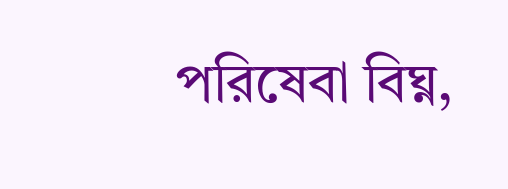পরিষেবা বিঘ্ন,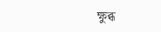ক্ষুব্ধ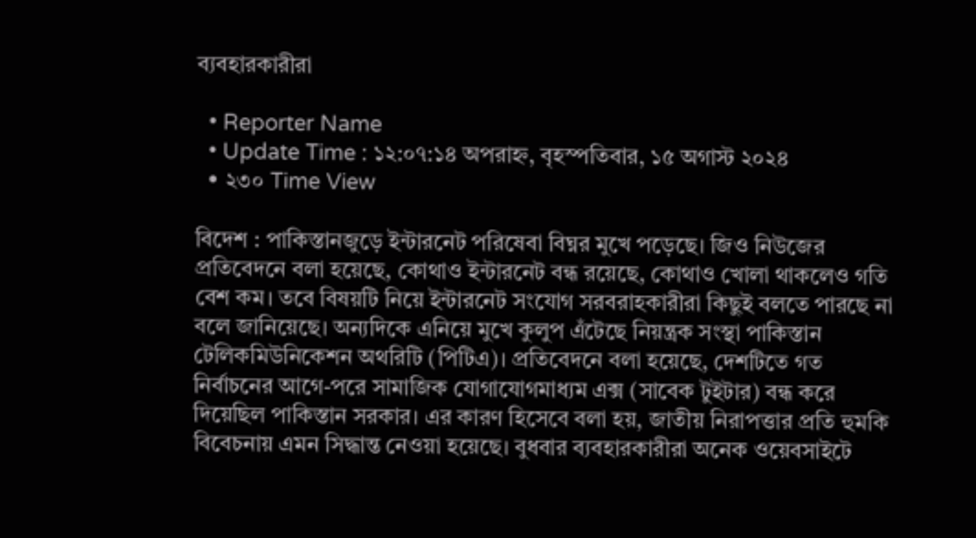ব্যবহারকারীরা

  • Reporter Name
  • Update Time : ১২:০৭:১৪ অপরাহ্ন, বৃহস্পতিবার, ১৫ অগাস্ট ২০২৪
  • ২৩০ Time View

বিদেশ : পাকিস্তানজুড়ে ইন্টারনেট পরিষেবা বিঘ্নর মুখে পড়েছে। জিও নিউজের প্রতিবেদনে বলা হয়েছে, কোথাও ইন্টারনেট বন্ধ রয়েছে, কোথাও খোলা থাকলেও গতি বেশ কম। তবে বিষয়টি নিয়ে ইন্টারনেট সংযোগ সরবরাহকারীরা কিছুই বলতে পারছে না বলে জানিয়েছে। অন্যদিকে এনিয়ে মুখে কুলুপ এঁটেছে নিয়ন্ত্রক সংস্থা পাকিস্তান টেলিকমিউনিকেশন অথরিটি (পিটিএ)। প্রতিবেদনে বলা হয়েছে, দেশটিতে গত নির্বাচনের আগে-পরে সামাজিক যোগাযোগমাধ্যম এক্স (সাবেক টুইটার) বন্ধ করে দিয়েছিল পাকিস্তান সরকার। এর কারণ হিসেবে বলা হয়, জাতীয় নিরাপত্তার প্রতি হুমকি বিবেচনায় এমন সিদ্ধান্ত নেওয়া হয়েছে। বুধবার ব্যবহারকারীরা অনেক ওয়েবসাইটে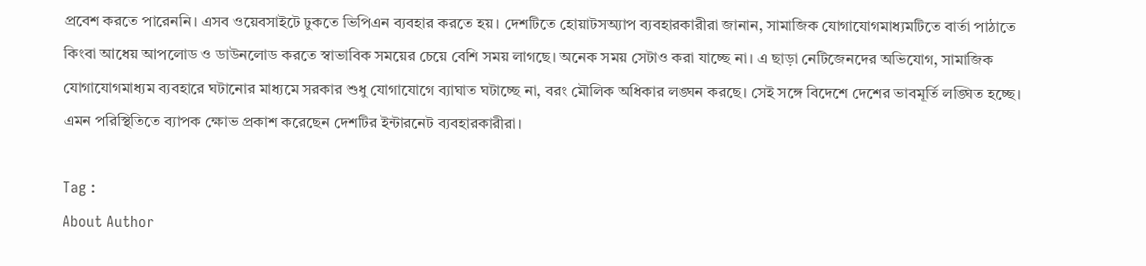প্রবেশ করতে পারেননি। এসব ওয়েবসাইটে ঢুকতে ভিপিএন ব্যবহার করতে হয়। দেশটিতে হোয়াটসঅ্যাপ ব্যবহারকারীরা জানান, সামাজিক যোগাযোগমাধ্যমটিতে বার্তা পাঠাতে কিংবা আধেয় আপলোড ও ডাউনলোড করতে স্বাভাবিক সময়ের চেয়ে বেশি সময় লাগছে। অনেক সময় সেটাও করা যাচ্ছে না। এ ছাড়া নেটিজেনদের অভিযোগ, সামাজিক যোগাযোগমাধ্যম ব্যবহারে ঘটানোর মাধ্যমে সরকার শুধু যোগাযোগে ব্যাঘাত ঘটাচ্ছে না, বরং মৌলিক অধিকার লঙ্ঘন করছে। সেই সঙ্গে বিদেশে দেশের ভাবমূর্তি লঙ্ঘিত হচ্ছে। এমন পরিস্থিতিতে ব্যাপক ক্ষোভ প্রকাশ করেছেন দেশটির ইন্টারনেট ব্যবহারকারীরা।

Tag :
About Author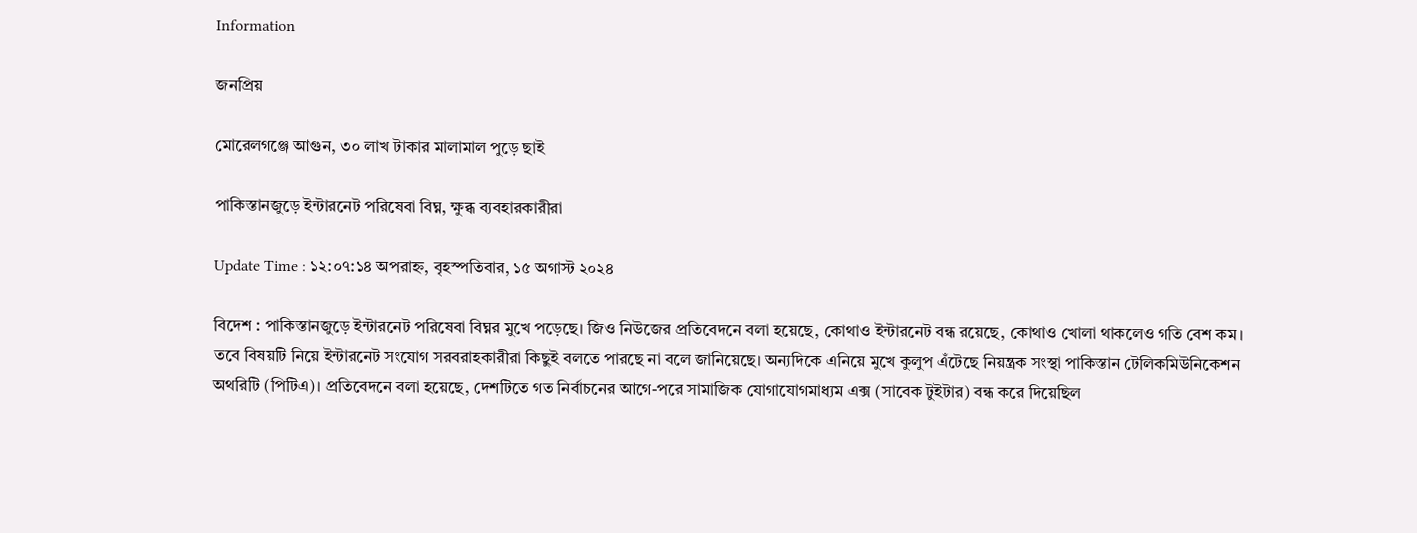Information

জনপ্রিয়

মোরেলগঞ্জে আগুন, ৩০ লাখ টাকার মালামাল পুড়ে ছাই

পাকিস্তানজুড়ে ইন্টারনেট পরিষেবা বিঘ্ন, ক্ষুব্ধ ব্যবহারকারীরা

Update Time : ১২:০৭:১৪ অপরাহ্ন, বৃহস্পতিবার, ১৫ অগাস্ট ২০২৪

বিদেশ : পাকিস্তানজুড়ে ইন্টারনেট পরিষেবা বিঘ্নর মুখে পড়েছে। জিও নিউজের প্রতিবেদনে বলা হয়েছে, কোথাও ইন্টারনেট বন্ধ রয়েছে, কোথাও খোলা থাকলেও গতি বেশ কম। তবে বিষয়টি নিয়ে ইন্টারনেট সংযোগ সরবরাহকারীরা কিছুই বলতে পারছে না বলে জানিয়েছে। অন্যদিকে এনিয়ে মুখে কুলুপ এঁটেছে নিয়ন্ত্রক সংস্থা পাকিস্তান টেলিকমিউনিকেশন অথরিটি (পিটিএ)। প্রতিবেদনে বলা হয়েছে, দেশটিতে গত নির্বাচনের আগে-পরে সামাজিক যোগাযোগমাধ্যম এক্স (সাবেক টুইটার) বন্ধ করে দিয়েছিল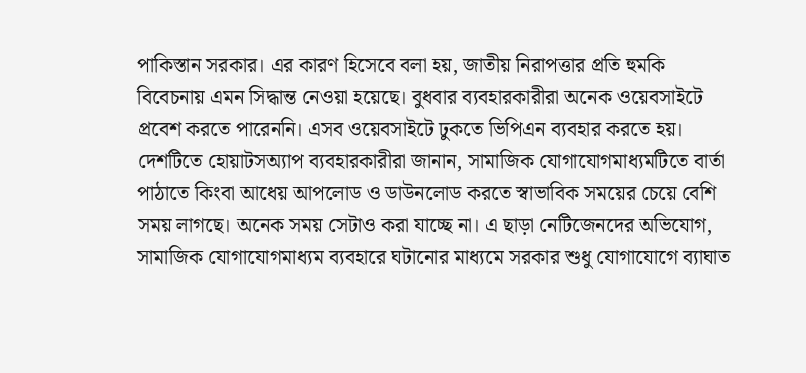পাকিস্তান সরকার। এর কারণ হিসেবে বলা হয়, জাতীয় নিরাপত্তার প্রতি হুমকি বিবেচনায় এমন সিদ্ধান্ত নেওয়া হয়েছে। বুধবার ব্যবহারকারীরা অনেক ওয়েবসাইটে প্রবেশ করতে পারেননি। এসব ওয়েবসাইটে ঢুকতে ভিপিএন ব্যবহার করতে হয়। দেশটিতে হোয়াটসঅ্যাপ ব্যবহারকারীরা জানান, সামাজিক যোগাযোগমাধ্যমটিতে বার্তা পাঠাতে কিংবা আধেয় আপলোড ও ডাউনলোড করতে স্বাভাবিক সময়ের চেয়ে বেশি সময় লাগছে। অনেক সময় সেটাও করা যাচ্ছে না। এ ছাড়া নেটিজেনদের অভিযোগ, সামাজিক যোগাযোগমাধ্যম ব্যবহারে ঘটানোর মাধ্যমে সরকার শুধু যোগাযোগে ব্যাঘাত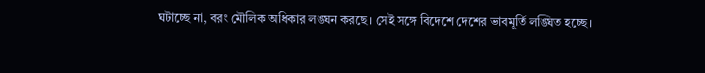ঘটাচ্ছে না, বরং মৌলিক অধিকার লঙ্ঘন করছে। সেই সঙ্গে বিদেশে দেশের ভাবমূর্তি লঙ্ঘিত হচ্ছে।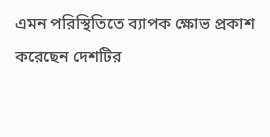এমন পরিস্থিতিতে ব্যাপক ক্ষোভ প্রকাশ করেছেন দেশটির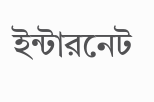ইন্টারনেট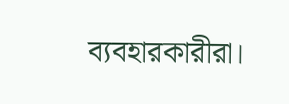ব্যবহারকারীরা।